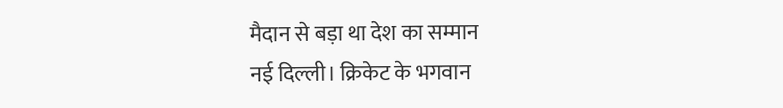मैदान से बड़ा था देश का सम्मान
नई दिल्ली। क्रिकेट के भगवान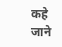कहे जाने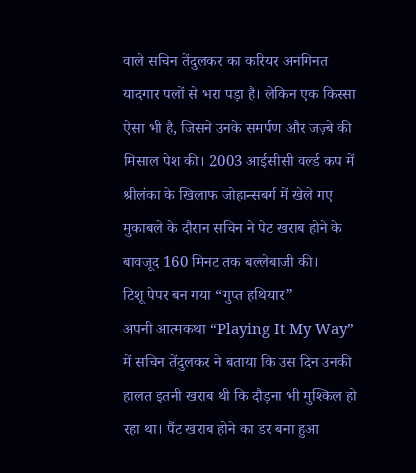वाले सचिन तेंदुलकर का करियर अनगिनत यादगार पलों से भरा पड़ा है। लेकिन एक किस्सा ऐसा भी है, जिसने उनके समर्पण और जज़्बे की मिसाल पेश की। 2003 आईसीसी वर्ल्ड कप में श्रीलंका के खिलाफ जोहान्सबर्ग में खेले गए मुकाबले के दौरान सचिन ने पेट खराब होने के बावजूद 160 मिनट तक बल्लेबाजी की।
टिशू पेपर बन गया “गुप्त हथियार”
अपनी आत्मकथा “Playing It My Way” में सचिन तेंदुलकर ने बताया कि उस दिन उनकी हालत इतनी खराब थी कि दौड़ना भी मुश्किल हो रहा था। पैंट खराब होने का डर बना हुआ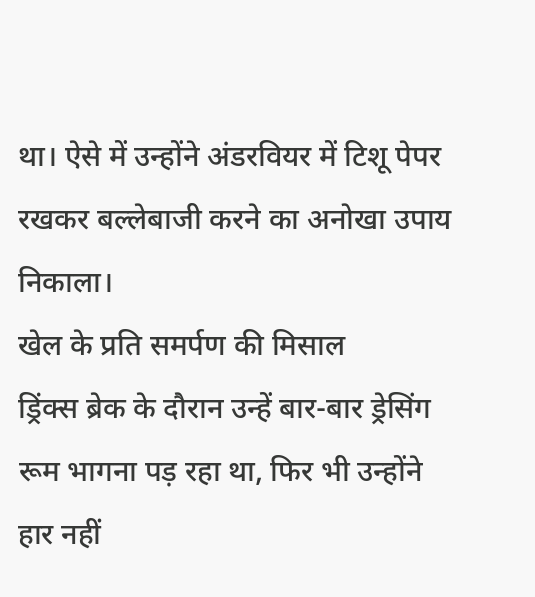था। ऐसे में उन्होंने अंडरवियर में टिशू पेपर रखकर बल्लेबाजी करने का अनोखा उपाय निकाला।
खेल के प्रति समर्पण की मिसाल
ड्रिंक्स ब्रेक के दौरान उन्हें बार-बार ड्रेसिंग रूम भागना पड़ रहा था, फिर भी उन्होंने हार नहीं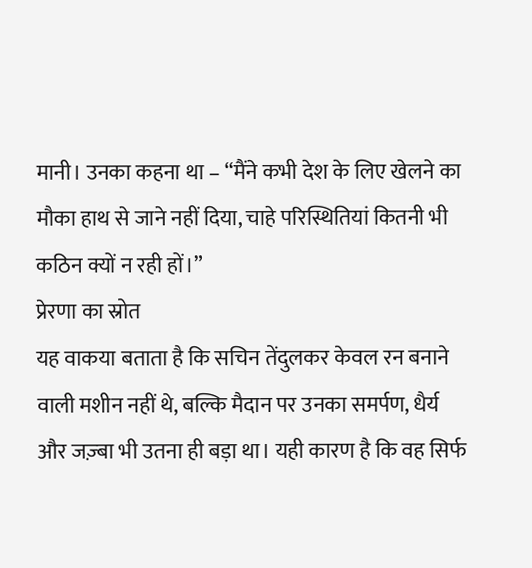मानी। उनका कहना था – “मैंने कभी देश के लिए खेलने का मौका हाथ से जाने नहीं दिया, चाहे परिस्थितियां कितनी भी कठिन क्यों न रही हों।”
प्रेरणा का स्रोत
यह वाकया बताता है कि सचिन तेंदुलकर केवल रन बनाने वाली मशीन नहीं थे, बल्कि मैदान पर उनका समर्पण, धैर्य और जज़्बा भी उतना ही बड़ा था। यही कारण है कि वह सिर्फ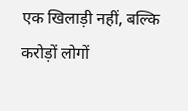एक खिलाड़ी नहीं, बल्कि करोड़ों लोगों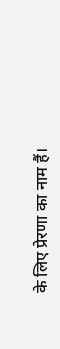के लिए प्रेरणा का नाम हैं।